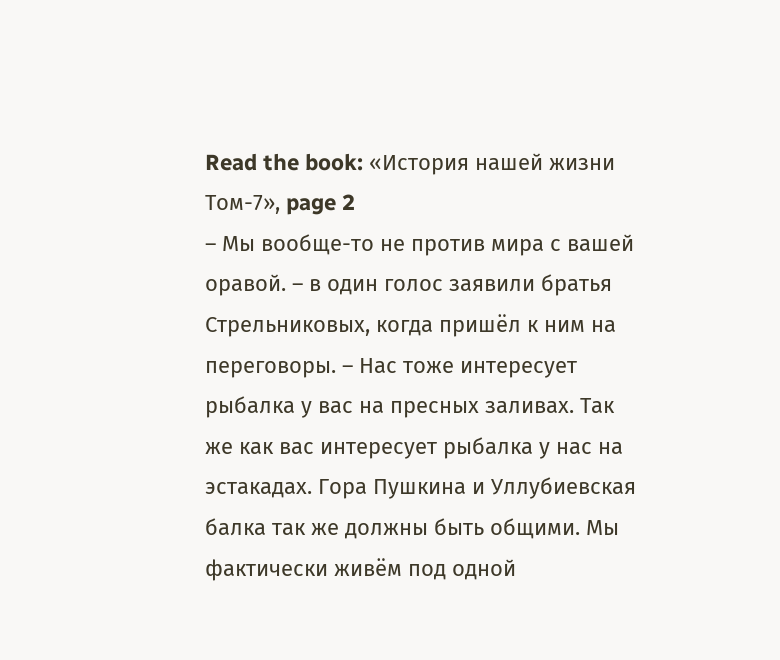Read the book: «История нашей жизни Том-7», page 2
– Мы вообще-то не против мира с вашей оравой. – в один голос заявили братья Стрельниковых, когда пришёл к ним на переговоры. – Нас тоже интересует рыбалка у вас на пресных заливах. Так же как вас интересует рыбалка у нас на эстакадах. Гора Пушкина и Уллубиевская балка так же должны быть общими. Мы фактически живём под одной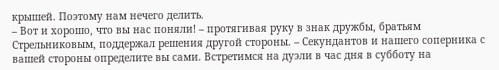крышей. Поэтому нам нечего делить.
– Вот и хорошо, что вы нас поняли! – протягивая руку в знак дружбы, братьям Стрельниковым, поддержал решения другой стороны. – Секундантов и нашего соперника с вашей стороны определите вы сами. Встретимся на дуэли в час дня в субботу на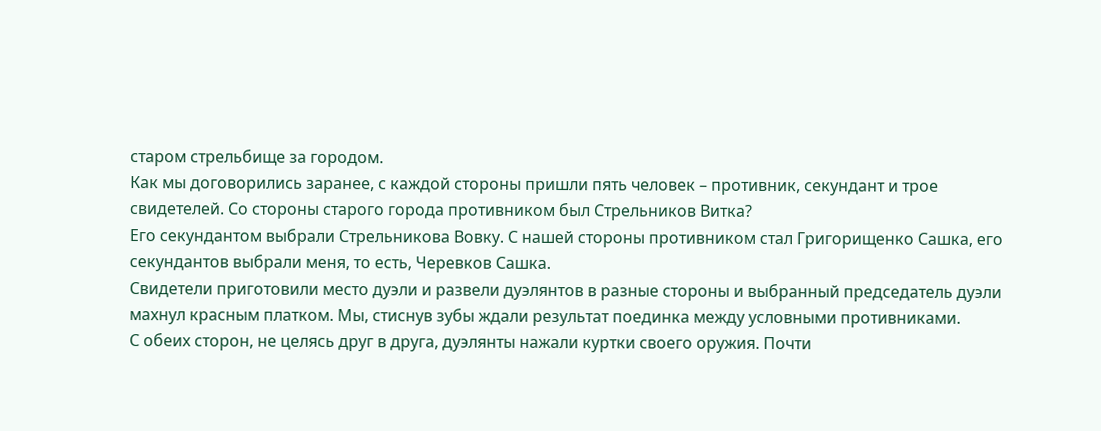старом стрельбище за городом.
Как мы договорились заранее, с каждой стороны пришли пять человек – противник, секундант и трое свидетелей. Со стороны старого города противником был Стрельников Витка?
Его секундантом выбрали Стрельникова Вовку. С нашей стороны противником стал Григорищенко Сашка, его секундантов выбрали меня, то есть, Черевков Сашка.
Свидетели приготовили место дуэли и развели дуэлянтов в разные стороны и выбранный председатель дуэли махнул красным платком. Мы, стиснув зубы ждали результат поединка между условными противниками.
С обеих сторон, не целясь друг в друга, дуэлянты нажали куртки своего оружия. Почти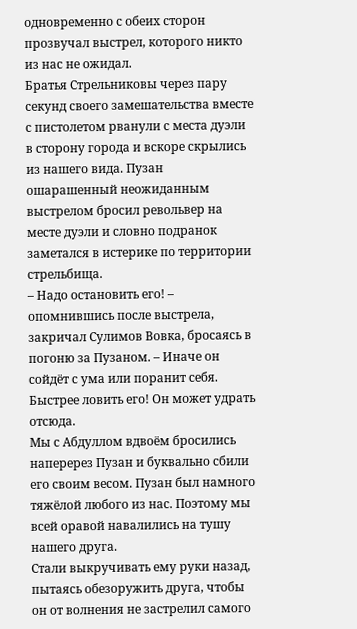одновременно с обеих сторон прозвучал выстрел, которого никто из нас не ожидал.
Братья Стрельниковы через пару секунд своего замешательства вместе с пистолетом рванули с места дуэли в сторону города и вскоре скрылись из нашего вида. Пузан ошарашенный неожиданным выстрелом бросил револьвер на месте дуэли и словно подранок заметался в истерике по территории стрельбища.
– Надо остановить его! – опомнившись после выстрела, закричал Сулимов Вовка, бросаясь в погоню за Пузаном. – Иначе он сойдёт с ума или поранит себя. Быстрее ловить его! Он может удрать отсюда.
Мы с Абдуллом вдвоём бросились наперерез Пузан и буквально сбили его своим весом. Пузан был намного тяжёлой любого из нас. Поэтому мы всей оравой навалились на тушу нашего друга.
Стали выкручивать ему руки назад, пытаясь обезоружить друга, чтобы он от волнения не застрелил самого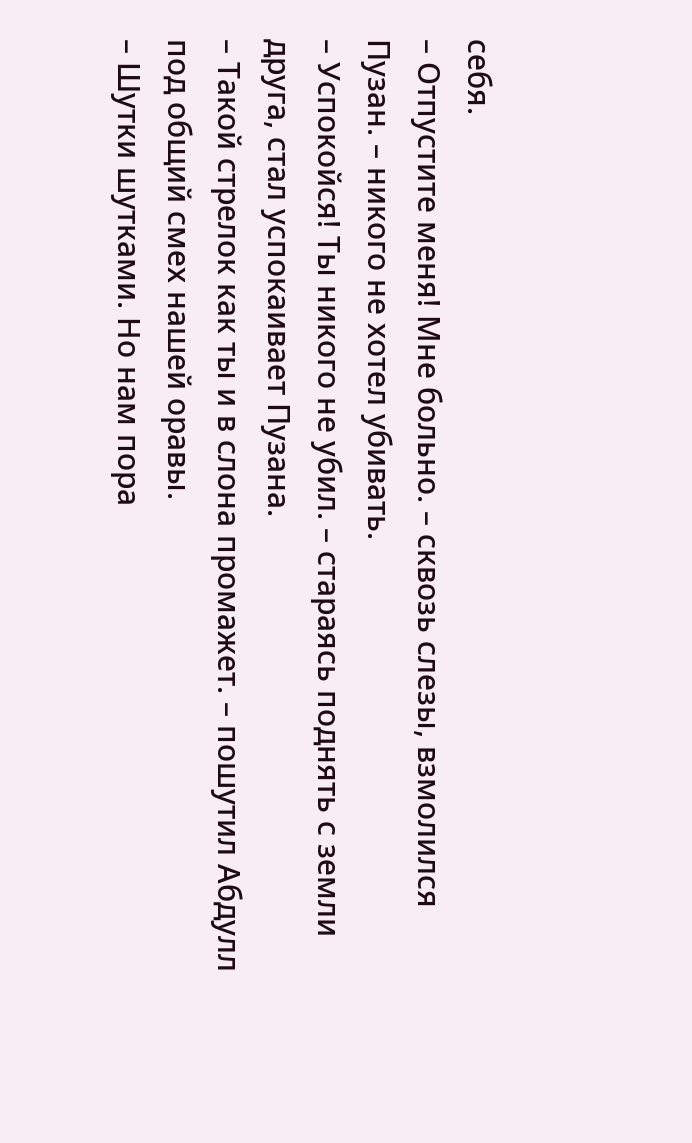себя.
– Отпустите меня! Мне больно. – сквозь слезы, взмолился Пузан. – никого не хотел убивать.
– Успокойся! Ты никого не убил. – стараясь поднять с земли друга, стал успокаивает Пузана.
– Такой стрелок как ты и в слона промажет. – пошутил Абдулл под общий смех нашей оравы.
– Шутки шутками. Но нам пора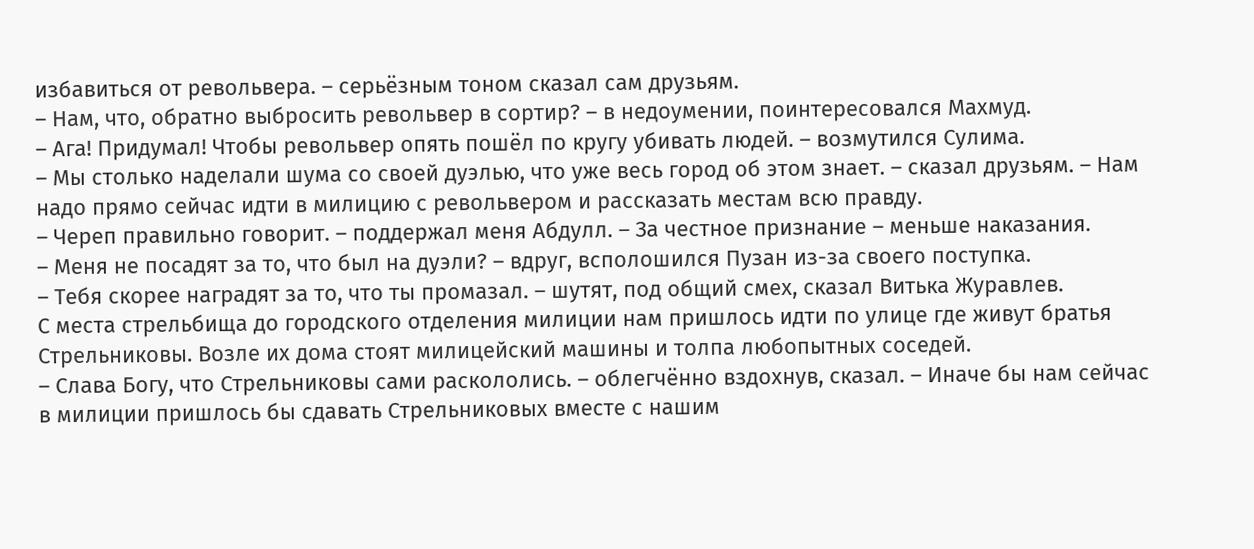избавиться от револьвера. – серьёзным тоном сказал сам друзьям.
– Нам, что, обратно выбросить револьвер в сортир? – в недоумении, поинтересовался Махмуд.
– Ага! Придумал! Чтобы револьвер опять пошёл по кругу убивать людей. – возмутился Сулима.
– Мы столько наделали шума со своей дуэлью, что уже весь город об этом знает. – сказал друзьям. – Нам надо прямо сейчас идти в милицию с револьвером и рассказать местам всю правду.
– Череп правильно говорит. – поддержал меня Абдулл. – За честное признание – меньше наказания.
– Меня не посадят за то, что был на дуэли? – вдруг, всполошился Пузан из-за своего поступка.
– Тебя скорее наградят за то, что ты промазал. – шутят, под общий смех, сказал Витька Журавлев.
С места стрельбища до городского отделения милиции нам пришлось идти по улице где живут братья Стрельниковы. Возле их дома стоят милицейский машины и толпа любопытных соседей.
– Слава Богу, что Стрельниковы сами раскололись. – облегчённо вздохнув, сказал. – Иначе бы нам сейчас в милиции пришлось бы сдавать Стрельниковых вместе с нашим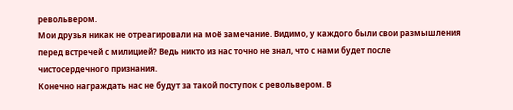револьвером.
Мои друзья никак не отреагировали на моё замечание. Видимо, у каждого были свои размышления перед встречей с милицией? Ведь никто из нас точно не знал, что с нами будет после чистосердечного признания.
Конечно награждать нас не будут за такой поступок с револьвером. В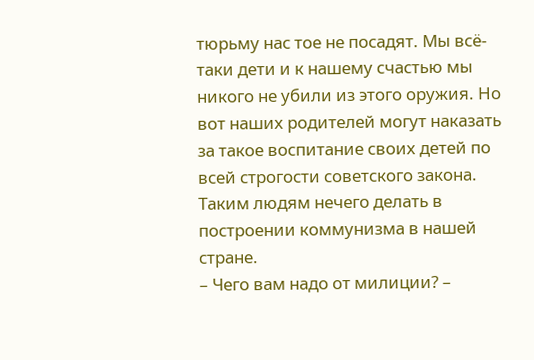тюрьму нас тое не посадят. Мы всё-таки дети и к нашему счастью мы никого не убили из этого оружия. Но вот наших родителей могут наказать за такое воспитание своих детей по всей строгости советского закона. Таким людям нечего делать в построении коммунизма в нашей стране.
– Чего вам надо от милиции? –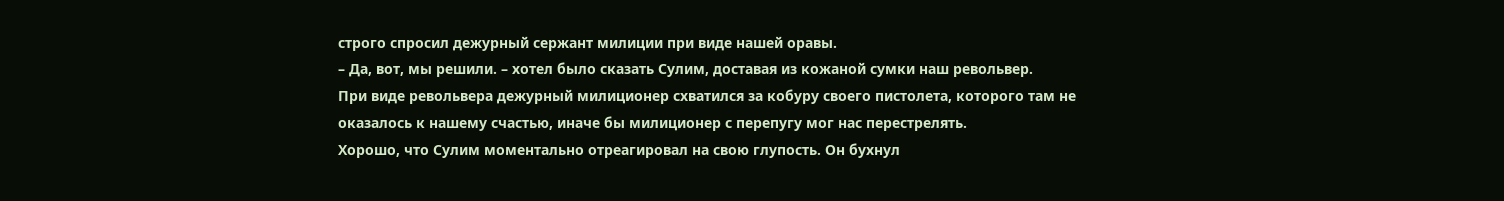строго спросил дежурный сержант милиции при виде нашей оравы.
– Да, вот, мы решили. – хотел было сказать Сулим, доставая из кожаной сумки наш револьвер.
При виде револьвера дежурный милиционер схватился за кобуру своего пистолета, которого там не оказалось к нашему счастью, иначе бы милиционер с перепугу мог нас перестрелять.
Хорошо, что Сулим моментально отреагировал на свою глупость. Он бухнул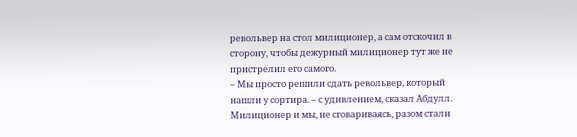револьвер на стол милиционер, а сам отскочил в сторону, чтобы дежурный милиционер тут же не пристрелил его самого.
– Мы просто решили сдать револьвер, который нашли у сортира. – с удивлением, сказал Абдулл.
Милиционер и мы, не сговариваясь, разом стали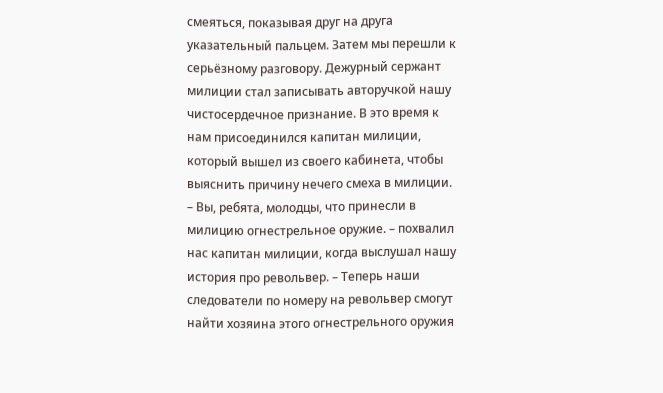смеяться, показывая друг на друга указательный пальцем. Затем мы перешли к серьёзному разговору. Дежурный сержант милиции стал записывать авторучкой нашу чистосердечное признание. В это время к нам присоединился капитан милиции, который вышел из своего кабинета, чтобы выяснить причину нечего смеха в милиции.
– Вы, ребята, молодцы, что принесли в милицию огнестрельное оружие. – похвалил нас капитан милиции, когда выслушал нашу история про револьвер. – Теперь наши следователи по номеру на револьвер смогут найти хозяина этого огнестрельного оружия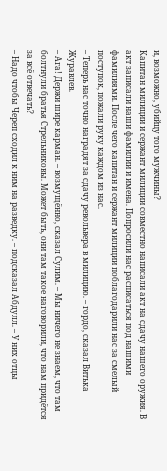и, возможно, убийцу того мужчины?
Капитан милиции и сержант милиции совместно написали акт на сдачу нашего оружия. В акт записали наши фамилии и имена. Попросили нас расписаться под нашими фамилиями. После чего капитан и сержант милиции поблагодарили нас за смелый поступок, пожали руку каждом из нас.
– Теперь нас точно наградят за сдачу револьвера в милицию. – гордо, сказал Витька Журавлев.
– Ага! Держи шире карман. – возмущённо, сказал Сулим. – Мы ничего не знаем, что там болтнули братья Стрельниковы. Может быть, они там такое наговорили, что нам придётся за всё отвечать?
– Надо чтобы Череп сходил к ним на разведку. – подсказал Абдулл. – У них отцы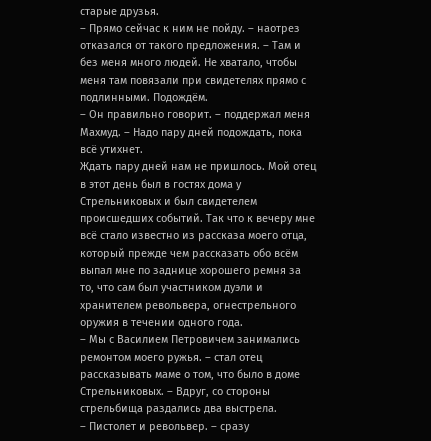старые друзья.
– Прямо сейчас к ним не пойду. – наотрез отказался от такого предложения. – Там и без меня много людей. Не хватало, чтобы меня там повязали при свидетелях прямо с подлинными. Подождём.
– Он правильно говорит. – поддержал меня Махмуд. – Надо пару дней подождать, пока всё утихнет.
Ждать пару дней нам не пришлось. Мой отец в этот день был в гостях дома у Стрельниковых и был свидетелем происшедших событий. Так что к вечеру мне всё стало известно из рассказа моего отца, который прежде чем рассказать обо всём выпал мне по заднице хорошего ремня за то, что сам был участником дуэли и хранителем револьвера, огнестрельного оружия в течении одного года.
– Мы с Василием Петровичем занимались ремонтом моего ружья. – стал отец рассказывать маме о том, что было в доме Стрельниковых. – Вдруг, со стороны стрельбища раздались два выстрела.
– Пистолет и револьвер. – сразу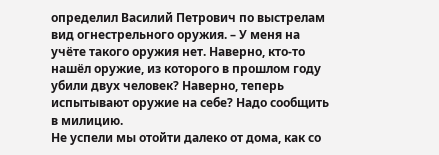определил Василий Петрович по выстрелам вид огнестрельного оружия. – У меня на учёте такого оружия нет. Наверно, кто-то нашёл оружие, из которого в прошлом году убили двух человек? Наверно, теперь испытывают оружие на себе? Надо сообщить в милицию.
Не успели мы отойти далеко от дома, как со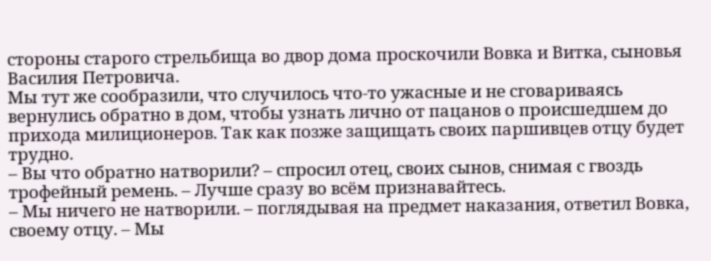стороны старого стрельбища во двор дома проскочили Вовка и Витка, сыновья Василия Петровича.
Мы тут же сообразили, что случилось что-то ужасные и не сговариваясь вернулись обратно в дом, чтобы узнать лично от пацанов о происшедшем до прихода милиционеров. Так как позже защищать своих паршивцев отцу будет трудно.
– Вы что обратно натворили? – спросил отец, своих сынов, снимая с гвоздь трофейный ремень. – Лучше сразу во всём признавайтесь.
– Мы ничего не натворили. – поглядывая на предмет наказания, ответил Вовка, своему отцу. – Мы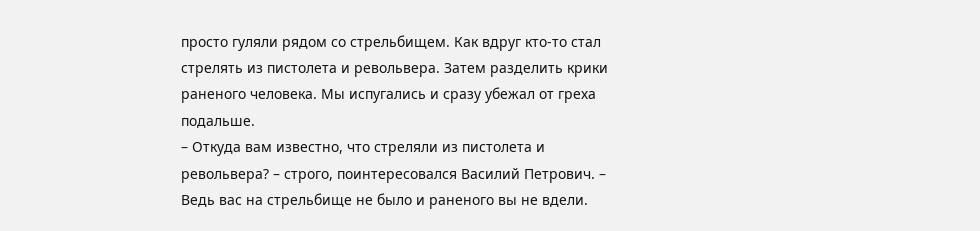просто гуляли рядом со стрельбищем. Как вдруг кто-то стал стрелять из пистолета и револьвера. Затем разделить крики раненого человека. Мы испугались и сразу убежал от греха подальше.
– Откуда вам известно, что стреляли из пистолета и револьвера? – строго, поинтересовался Василий Петрович. – Ведь вас на стрельбище не было и раненого вы не вдели.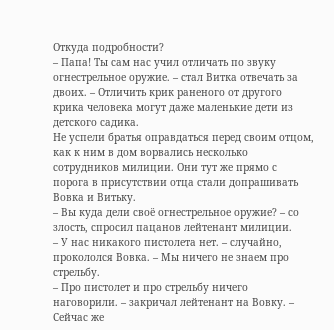Откуда подробности?
– Папа! Ты сам нас учил отличать по звуку огнестрельное оружие. – стал Витка отвечать за двоих. – Отличить крик раненого от другого крика человека могут даже маленькие дети из детского садика.
Не успели братья оправдаться перед своим отцом, как к ним в дом ворвались несколько сотрудников милиции. Они тут же прямо с порога в присутствии отца стали допрашивать Вовка и Витьку.
– Вы куда дели своё огнестрельное оружие? – со злость, спросил пацанов лейтенант милиции.
– У нас никакого пистолета нет. – случайно, прокололся Вовка. – Мы ничего не знаем про стрельбу.
– Про пистолет и про стрельбу ничего наговорили. – закричал лейтенант на Вовку. – Сейчас же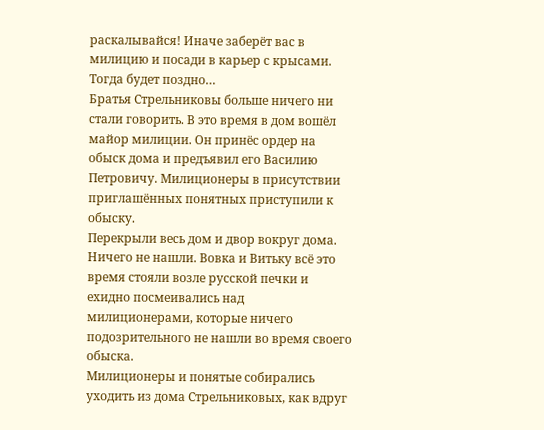раскалывайся! Иначе заберёт вас в милицию и посади в карьер с крысами. Тогда будет поздно…
Братья Стрельниковы больше ничего ни стали говорить. В это время в дом вошёл майор милиции. Он принёс ордер на обыск дома и предъявил его Василию Петровичу. Милиционеры в присутствии приглашённых понятных приступили к обыску.
Перекрыли весь дом и двор вокруг дома. Ничего не нашли. Вовка и Витьку всё это время стояли возле русской печки и ехидно посмеивались над милиционерами, которые ничего подозрительного не нашли во время своего обыска.
Милиционеры и понятые собирались уходить из дома Стрельниковых, как вдруг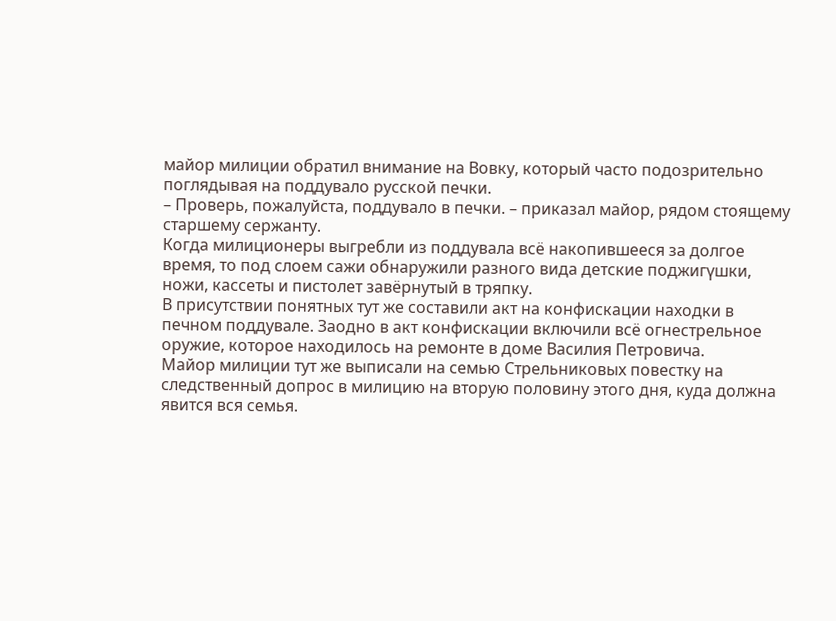майор милиции обратил внимание на Вовку, который часто подозрительно поглядывая на поддувало русской печки.
– Проверь, пожалуйста, поддувало в печки. – приказал майор, рядом стоящему старшему сержанту.
Когда милиционеры выгребли из поддувала всё накопившееся за долгое время, то под слоем сажи обнаружили разного вида детские поджигүшки, ножи, кассеты и пистолет завёрнутый в тряпку.
В присутствии понятных тут же составили акт на конфискации находки в печном поддувале. Заодно в акт конфискации включили всё огнестрельное оружие, которое находилось на ремонте в доме Василия Петровича.
Майор милиции тут же выписали на семью Стрельниковых повестку на следственный допрос в милицию на вторую половину этого дня, куда должна явится вся семья.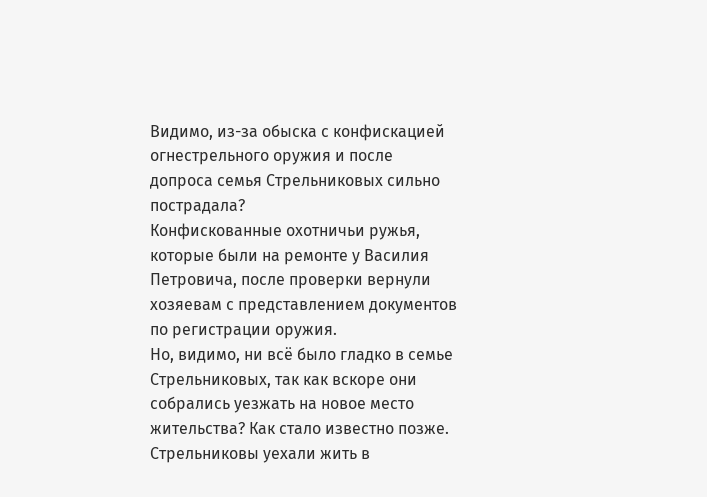Видимо, из-за обыска с конфискацией огнестрельного оружия и после допроса семья Стрельниковых сильно пострадала?
Конфискованные охотничьи ружья, которые были на ремонте у Василия Петровича, после проверки вернули хозяевам с представлением документов по регистрации оружия.
Но, видимо, ни всё было гладко в семье Стрельниковых, так как вскоре они собрались уезжать на новое место жительства? Как стало известно позже. Стрельниковы уехали жить в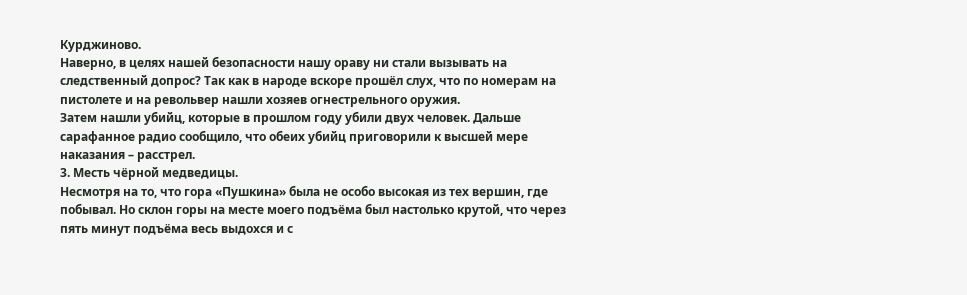Курджиново.
Наверно, в целях нашей безопасности нашу ораву ни стали вызывать на следственный допрос? Так как в народе вскоре прошёл слух, что по номерам на пистолете и на револьвер нашли хозяев огнестрельного оружия.
Затем нашли убийц, которые в прошлом году убили двух человек. Дальше сарафанное радио сообщило, что обеих убийц приговорили к высшей мере наказания – расстрел.
3. Месть чёрной медведицы.
Несмотря на то, что гора «Пушкина» была не особо высокая из тех вершин, где побывал. Но склон горы на месте моего подъёма был настолько крутой, что через пять минут подъёма весь выдохся и с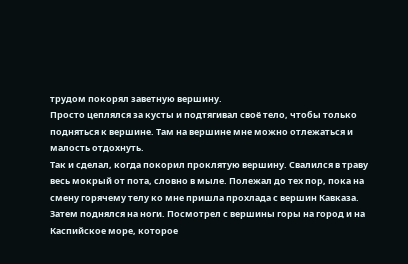трудом покорял заветную вершину.
Просто цеплялся за кусты и подтягивал своё тело, чтобы только подняться к вершине. Там на вершине мне можно отлежаться и малость отдохнуть.
Так и сделал, когда покорил проклятую вершину. Свалился в траву весь мокрый от пота, словно в мыле. Полежал до тех пор, пока на смену горячему телу ко мне пришла прохлада с вершин Кавказа.
Затем поднялся на ноги. Посмотрел с вершины горы на город и на Каспийское море, которое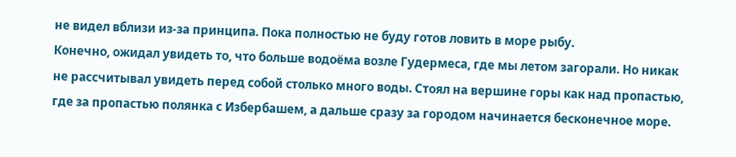не видел вблизи из-за принципа. Пока полностью не буду готов ловить в море рыбу.
Конечно, ожидал увидеть то, что больше водоёма возле Гудермеса, где мы летом загорали. Но никак не рассчитывал увидеть перед собой столько много воды. Стоял на вершине горы как над пропастью, где за пропастью полянка с Избербашем, а дальше сразу за городом начинается бесконечное море.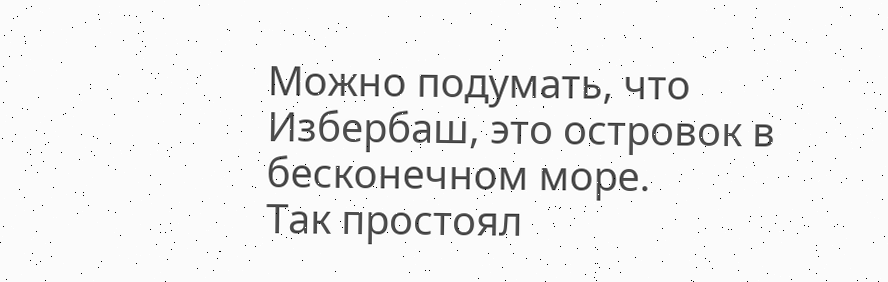Можно подумать, что Избербаш, это островок в бесконечном море.
Так простоял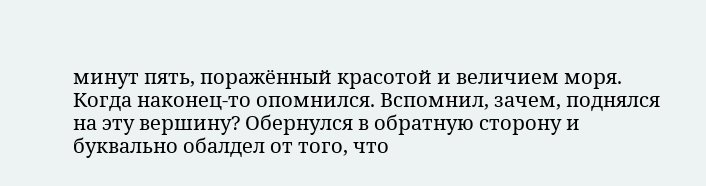минут пять, поражённый красотой и величием моря. Когда наконец-то опомнился. Вспомнил, зачем, поднялся на эту вершину? Обернулся в обратную сторону и буквально обалдел от того, что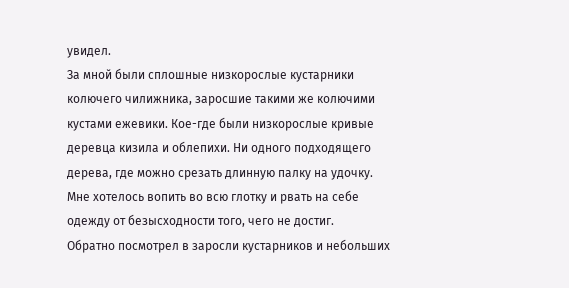увидел.
За мной были сплошные низкорослые кустарники колючего чилижника, заросшие такими же колючими кустами ежевики. Кое-где были низкорослые кривые деревца кизила и облепихи. Ни одного подходящего дерева, где можно срезать длинную палку на удочку. Мне хотелось вопить во всю глотку и рвать на себе одежду от безысходности того, чего не достиг.
Обратно посмотрел в заросли кустарников и небольших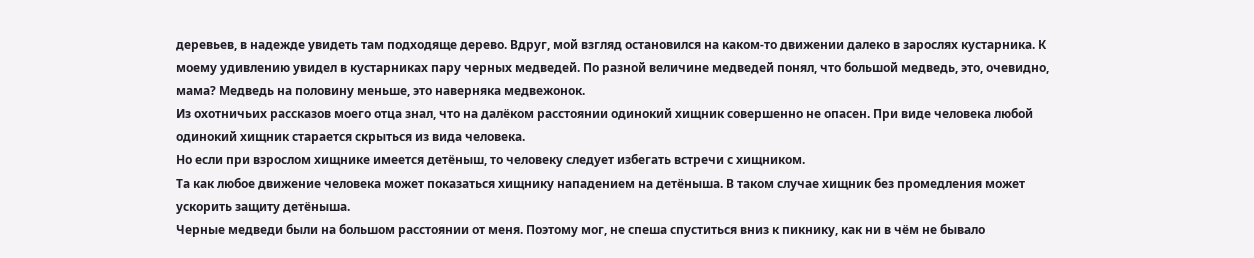деревьев, в надежде увидеть там подходяще дерево. Вдруг, мой взгляд остановился на каком-то движении далеко в зарослях кустарника. К моему удивлению увидел в кустарниках пару черных медведей. По разной величине медведей понял, что большой медведь, это, очевидно, мама? Медведь на половину меньше, это наверняка медвежонок.
Из охотничьих рассказов моего отца знал, что на далёком расстоянии одинокий хищник совершенно не опасен. При виде человека любой одинокий хищник старается скрыться из вида человека.
Но если при взрослом хищнике имеется детёныш, то человеку следует избегать встречи с хищником.
Та как любое движение человека может показаться хищнику нападением на детёныша. В таком случае хищник без промедления может ускорить защиту детёныша.
Черные медведи были на большом расстоянии от меня. Поэтому мог, не спеша спуститься вниз к пикнику, как ни в чём не бывало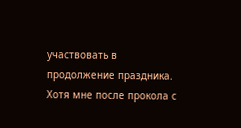участвовать в продолжение праздника. Хотя мне после прокола с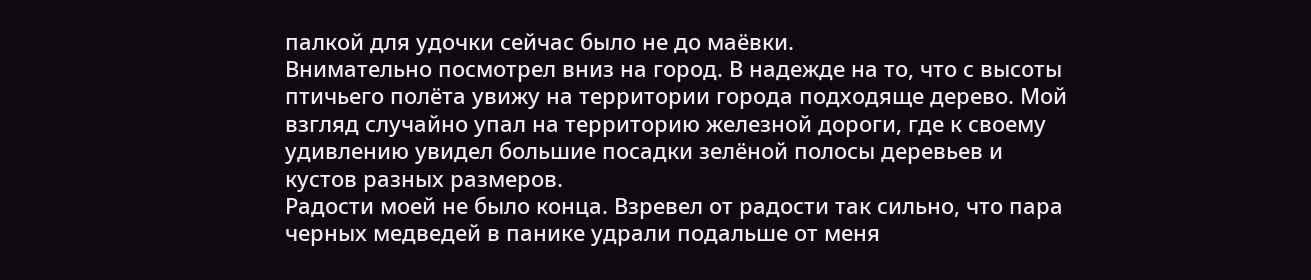палкой для удочки сейчас было не до маёвки.
Внимательно посмотрел вниз на город. В надежде на то, что с высоты птичьего полёта увижу на территории города подходяще дерево. Мой взгляд случайно упал на территорию железной дороги, где к своему удивлению увидел большие посадки зелёной полосы деревьев и кустов разных размеров.
Радости моей не было конца. Взревел от радости так сильно, что пара черных медведей в панике удрали подальше от меня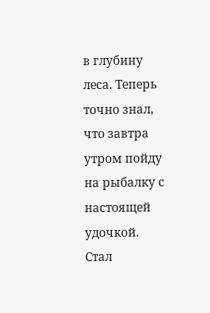в глубину леса. Теперь точно знал, что завтра утром пойду на рыбалку с настоящей удочкой.
Стал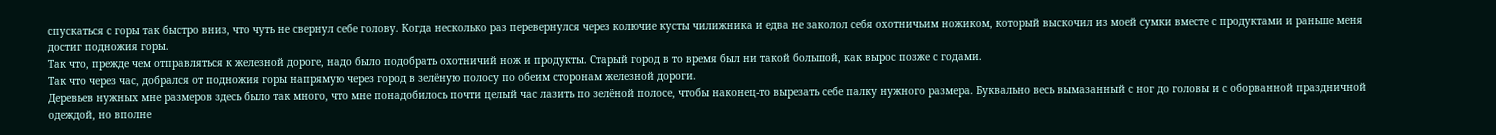спускаться с горы так быстро вниз, что чуть не свернул себе голову. Когда несколько раз перевернулся через колючие кусты чилижника и едва не заколол себя охотничьим ножиком, который выскочил из моей сумки вместе с продуктами и раньше меня достиг подножия горы.
Так что, прежде чем отправляться к железной дороге, надо было подобрать охотничий нож и продукты. Старый город в то время был ни такой большой, как вырос позже с годами.
Так что через час, добрался от подножия горы напрямую через город в зелёную полосу по обеим сторонам железной дороги.
Деревьев нужных мне размеров здесь было так много, что мне понадобилось почти целый час лазить по зелёной полосе, чтобы наконец-то вырезать себе палку нужного размера. Буквально весь вымазанный с ног до головы и с оборванной праздничной одеждой, но вполне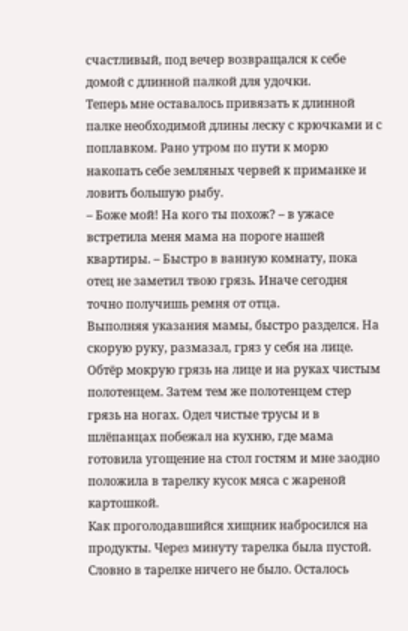счастливый, под вечер возвращался к себе домой с длинной палкой для удочки.
Теперь мне оставалось привязать к длинной палке необходимой длины леску с крючками и с поплавком. Рано утром по пути к морю накопать себе земляных червей к приманке и ловить большую рыбу.
– Боже мой! На кого ты похож? – в ужасе встретила меня мама на пороге нашей квартиры. – Быстро в ванную комнату, пока отец не заметил твою грязь. Иначе сегодня точно получишь ремня от отца.
Выполняя указания мамы, быстро разделся. На скорую руку, размазал, гряз у себя на лице. Обтёр мокрую грязь на лице и на руках чистым полотенцем. Затем тем же полотенцем стер грязь на ногах. Одел чистые трусы и в шлёпанцах побежал на кухню, где мама готовила угощение на стол гостям и мне заодно положила в тарелку кусок мяса с жареной картошкой.
Как проголодавшийся хищник набросился на продукты. Через минуту тарелка была пустой. Словно в тарелке ничего не было. Осталось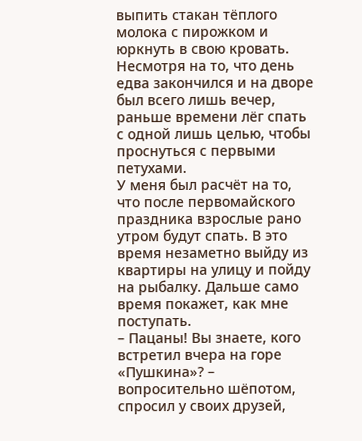выпить стакан тёплого молока с пирожком и юркнуть в свою кровать.
Несмотря на то, что день едва закончился и на дворе был всего лишь вечер, раньше времени лёг спать с одной лишь целью, чтобы проснуться с первыми петухами.
У меня был расчёт на то, что после первомайского праздника взрослые рано утром будут спать. В это время незаметно выйду из квартиры на улицу и пойду на рыбалку. Дальше само время покажет, как мне поступать.
– Пацаны! Вы знаете, кого встретил вчера на горе «Пушкина»? – вопросительно шёпотом, спросил у своих друзей,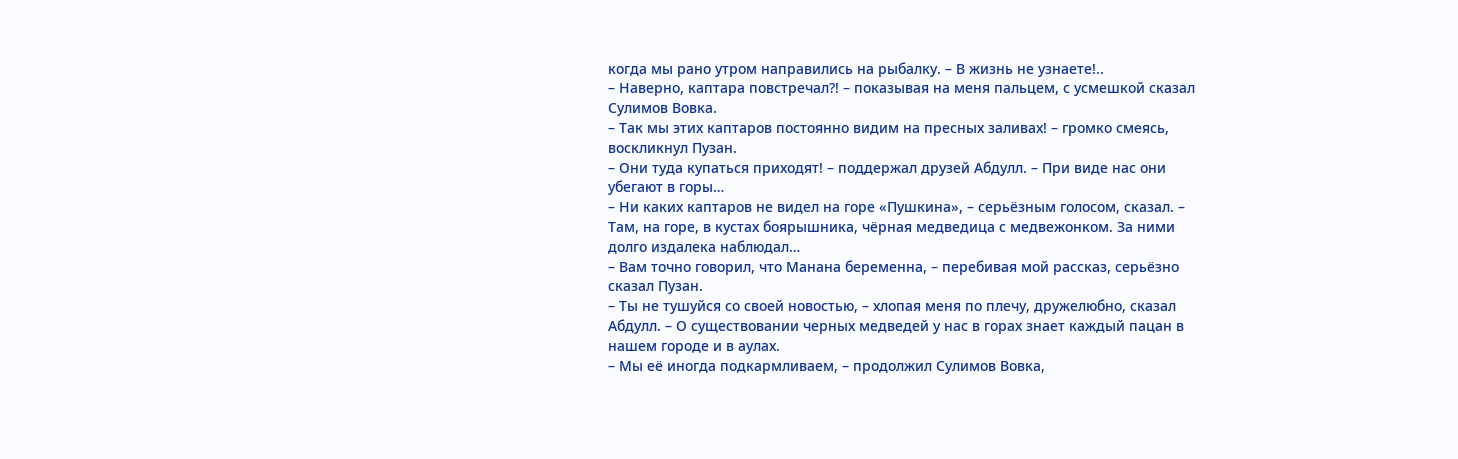когда мы рано утром направились на рыбалку. – В жизнь не узнаете!..
– Наверно, каптара повстречал?! – показывая на меня пальцем, с усмешкой сказал Сулимов Вовка.
– Так мы этих каптаров постоянно видим на пресных заливах! – громко смеясь, воскликнул Пузан.
– Они туда купаться приходят! – поддержал друзей Абдулл. – При виде нас они убегают в горы…
– Ни каких каптаров не видел на горе «Пушкина», – серьёзным голосом, сказал. – Там, на горе, в кустах боярышника, чёрная медведица с медвежонком. За ними долго издалека наблюдал…
– Вам точно говорил, что Манана беременна, – перебивая мой рассказ, серьёзно сказал Пузан.
– Ты не тушуйся со своей новостью, – хлопая меня по плечу, дружелюбно, сказал Абдулл. – О существовании черных медведей у нас в горах знает каждый пацан в нашем городе и в аулах.
– Мы её иногда подкармливаем, – продолжил Сулимов Вовка,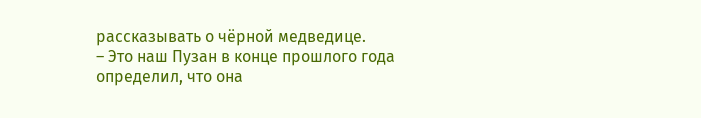рассказывать о чёрной медведице.
– Это наш Пузан в конце прошлого года определил, что она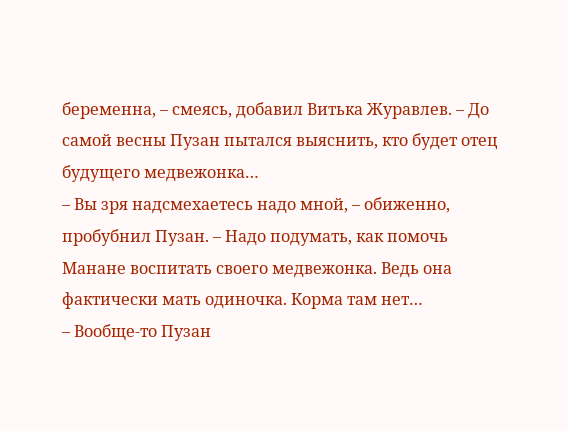беременна, – смеясь, добавил Витька Журавлев. – До самой весны Пузан пытался выяснить, кто будет отец будущего медвежонка…
– Вы зря надсмехаетесь надо мной, – обиженно, пробубнил Пузан. – Надо подумать, как помочь Манане воспитать своего медвежонка. Ведь она фактически мать одиночка. Корма там нет…
– Вообще-то Пузан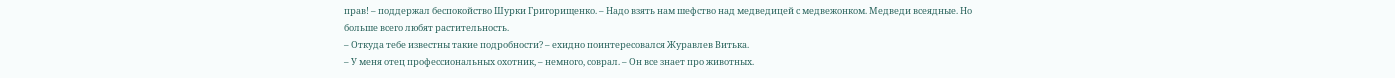прав! – поддержал беспокойство Шурки Григорищенко. – Надо взять нам шефство над медведицей с медвежонком. Медведи всеядные. Но больше всего любят растительность.
– Откуда тебе известны такие подробности? – ехидно поинтересовался Журавлев Витька.
– У меня отец профессиональных охотник, – немного, соврал. – Он все знает про животных.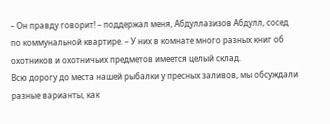– Он правду говорит! – поддержал меня, Абдуллазизов Абдулл, сосед по коммунальной квартире. – У них в комнате много разных книг об охотников и охотничьих предметов имеется целый склад.
Всю дорогу до места нашей рыбалки у пресных заливов, мы обсуждали разные варианты, как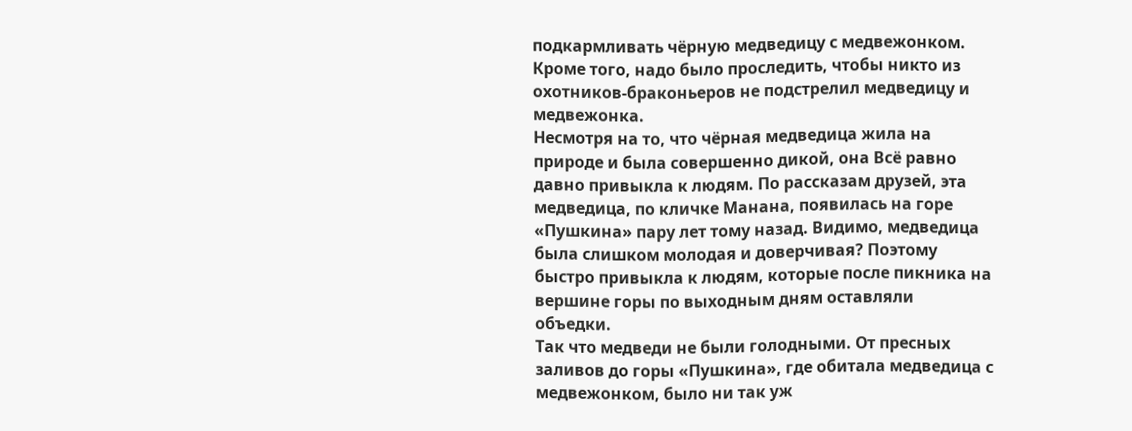подкармливать чёрную медведицу с медвежонком. Кроме того, надо было проследить, чтобы никто из охотников-браконьеров не подстрелил медведицу и медвежонка.
Несмотря на то, что чёрная медведица жила на природе и была совершенно дикой, она Всё равно давно привыкла к людям. По рассказам друзей, эта медведица, по кличке Манана, появилась на горе «Пушкина» пару лет тому назад. Видимо, медведица была слишком молодая и доверчивая? Поэтому быстро привыкла к людям, которые после пикника на вершине горы по выходным дням оставляли объедки.
Так что медведи не были голодными. От пресных заливов до горы «Пушкина», где обитала медведица с медвежонком, было ни так уж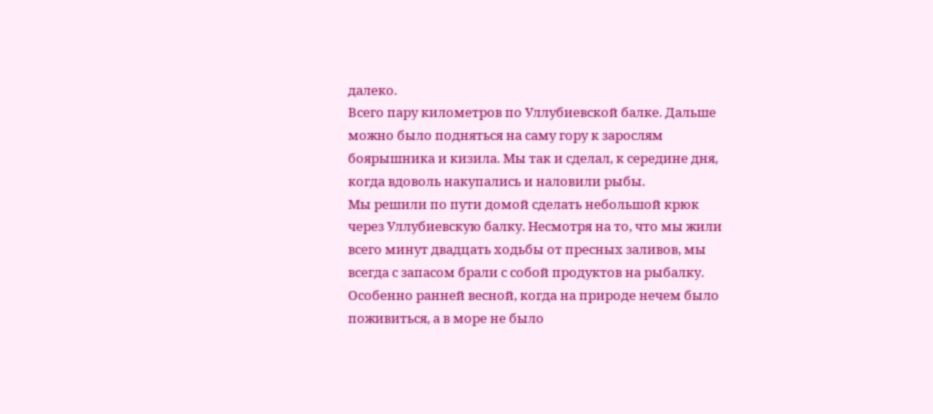далеко.
Всего пару километров по Уллубиевской балке. Дальше можно было подняться на саму гору к зарослям боярышника и кизила. Мы так и сделал, к середине дня, когда вдоволь накупались и наловили рыбы.
Мы решили по пути домой сделать небольшой крюк через Уллубиевскую балку. Несмотря на то, что мы жили всего минут двадцать ходьбы от пресных заливов, мы всегда с запасом брали с собой продуктов на рыбалку.
Особенно ранней весной, когда на природе нечем было поживиться, а в море не было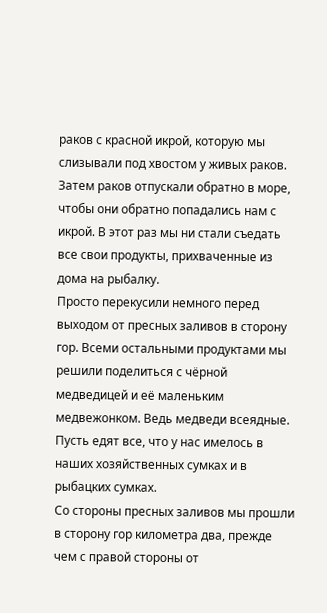раков с красной икрой, которую мы слизывали под хвостом у живых раков.
Затем раков отпускали обратно в море, чтобы они обратно попадались нам с икрой. В этот раз мы ни стали съедать все свои продукты, прихваченные из дома на рыбалку.
Просто перекусили немного перед выходом от пресных заливов в сторону гор. Всеми остальными продуктами мы решили поделиться с чёрной медведицей и её маленьким медвежонком. Ведь медведи всеядные. Пусть едят все, что у нас имелось в наших хозяйственных сумках и в рыбацких сумках.
Со стороны пресных заливов мы прошли в сторону гор километра два, прежде чем с правой стороны от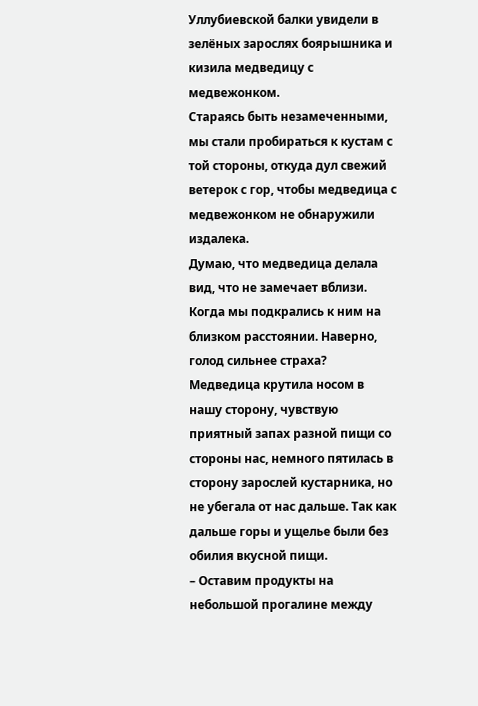Уллубиевской балки увидели в зелёных зарослях боярышника и кизила медведицу с медвежонком.
Стараясь быть незамеченными, мы стали пробираться к кустам с той стороны, откуда дул свежий ветерок с гор, чтобы медведица с медвежонком не обнаружили издалека.
Думаю, что медведица делала вид, что не замечает вблизи. Когда мы подкрались к ним на близком расстоянии. Наверно, голод сильнее страха? Медведица крутила носом в нашу сторону, чувствую приятный запах разной пищи со стороны нас, немного пятилась в сторону зарослей кустарника, но не убегала от нас дальше. Так как дальше горы и ущелье были без обилия вкусной пищи.
– Оставим продукты на небольшой прогалине между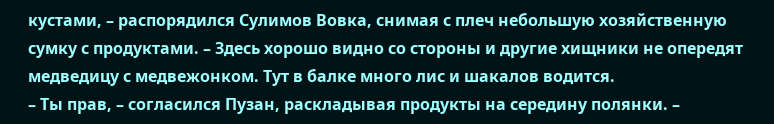кустами, – распорядился Сулимов Вовка, снимая с плеч небольшую хозяйственную сумку с продуктами. – Здесь хорошо видно со стороны и другие хищники не опередят медведицу с медвежонком. Тут в балке много лис и шакалов водится.
– Ты прав, – согласился Пузан, раскладывая продукты на середину полянки. –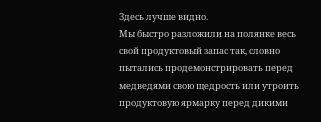Здесь лучше видно.
Мы быстро разложили на полянке весь свой продуктовый запас так, словно пытались продемонстрировать перед медведями свою щедрость или утроить продуктовую ярмарку перед дикими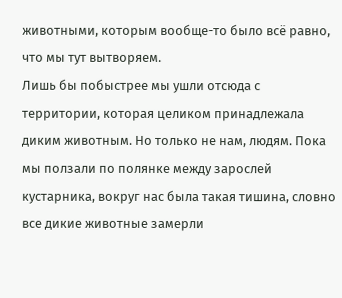животными, которым вообще-то было всё равно, что мы тут вытворяем.
Лишь бы побыстрее мы ушли отсюда с территории, которая целиком принадлежала диким животным. Но только не нам, людям. Пока мы ползали по полянке между зарослей кустарника, вокруг нас была такая тишина, словно все дикие животные замерли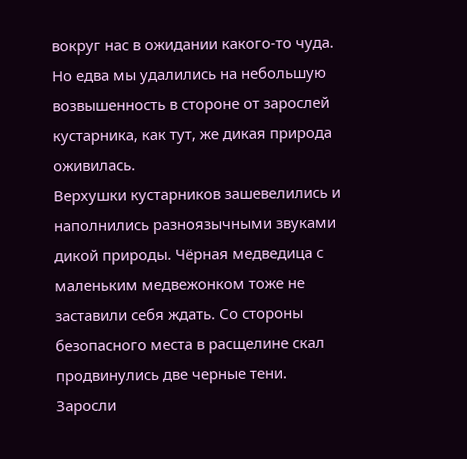вокруг нас в ожидании какого-то чуда.
Но едва мы удалились на небольшую возвышенность в стороне от зарослей кустарника, как тут, же дикая природа оживилась.
Верхушки кустарников зашевелились и наполнились разноязычными звуками дикой природы. Чёрная медведица с маленьким медвежонком тоже не заставили себя ждать. Со стороны безопасного места в расщелине скал продвинулись две черные тени.
Заросли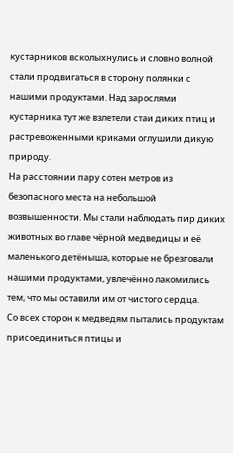кустарников всколыхнулись и словно волной стали продвигаться в сторону полянки с нашими продуктами. Над зарослями кустарника тут же взлетели стаи диких птиц и растревоженными криками оглушили дикую природу.
На расстоянии пару сотен метров из безопасного места на небольшой возвышенности. Мы стали наблюдать пир диких животных во главе чёрной медведицы и её маленького детёныша, которые не брезговали нашими продуктами, увлечённо лакомились тем, что мы оставили им от чистого сердца.
Со всех сторон к медведям пытались продуктам присоединиться птицы и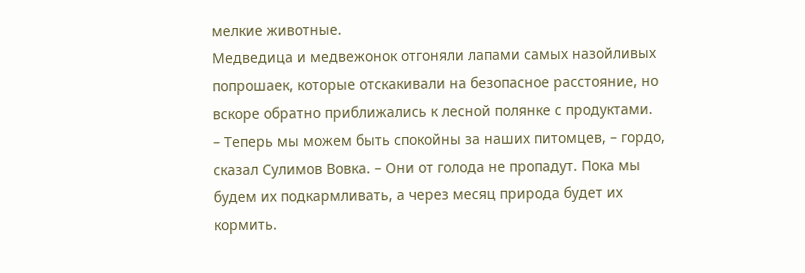мелкие животные.
Медведица и медвежонок отгоняли лапами самых назойливых попрошаек, которые отскакивали на безопасное расстояние, но вскоре обратно приближались к лесной полянке с продуктами.
– Теперь мы можем быть спокойны за наших питомцев, – гордо, сказал Сулимов Вовка. – Они от голода не пропадут. Пока мы будем их подкармливать, а через месяц природа будет их кормить.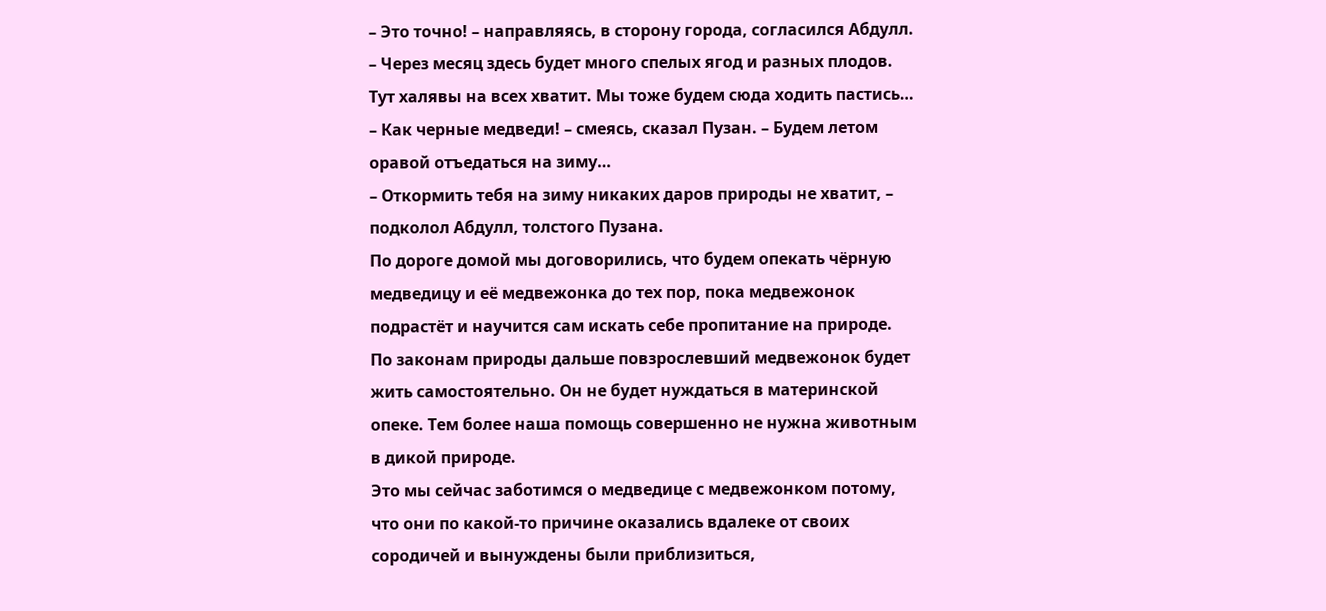– Это точно! – направляясь, в сторону города, согласился Абдулл. – Через месяц здесь будет много спелых ягод и разных плодов. Тут халявы на всех хватит. Мы тоже будем сюда ходить пастись…
– Как черные медведи! – смеясь, сказал Пузан. – Будем летом оравой отъедаться на зиму…
– Откормить тебя на зиму никаких даров природы не хватит, – подколол Абдулл, толстого Пузана.
По дороге домой мы договорились, что будем опекать чёрную медведицу и её медвежонка до тех пор, пока медвежонок подрастёт и научится сам искать себе пропитание на природе.
По законам природы дальше повзрослевший медвежонок будет жить самостоятельно. Он не будет нуждаться в материнской опеке. Тем более наша помощь совершенно не нужна животным в дикой природе.
Это мы сейчас заботимся о медведице с медвежонком потому, что они по какой-то причине оказались вдалеке от своих сородичей и вынуждены были приблизиться,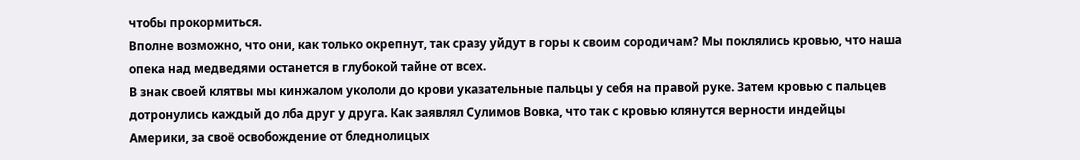чтобы прокормиться.
Вполне возможно, что они, как только окрепнут, так сразу уйдут в горы к своим сородичам? Мы поклялись кровью, что наша опека над медведями останется в глубокой тайне от всех.
В знак своей клятвы мы кинжалом укололи до крови указательные пальцы у себя на правой руке. Затем кровью с пальцев дотронулись каждый до лба друг у друга. Как заявлял Сулимов Вовка, что так с кровью клянутся верности индейцы Америки, за своё освобождение от бледнолицых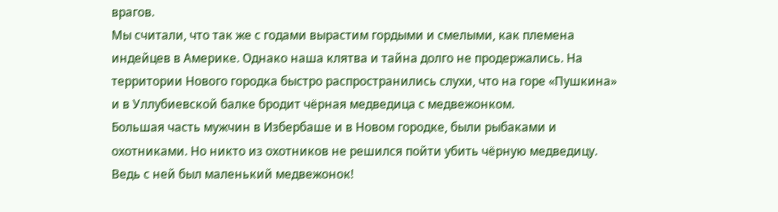врагов.
Мы считали, что так же с годами вырастим гордыми и смелыми, как племена индейцев в Америке. Однако наша клятва и тайна долго не продержались. На территории Нового городка быстро распространились слухи, что на горе «Пушкина» и в Уллубиевской балке бродит чёрная медведица с медвежонком.
Большая часть мужчин в Избербаше и в Новом городке, были рыбаками и охотниками. Но никто из охотников не решился пойти убить чёрную медведицу. Ведь с ней был маленький медвежонок!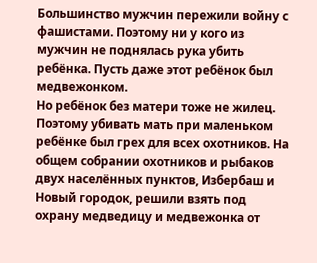Большинство мужчин пережили войну с фашистами. Поэтому ни у кого из мужчин не поднялась рука убить ребёнка. Пусть даже этот ребёнок был медвежонком.
Но ребёнок без матери тоже не жилец. Поэтому убивать мать при маленьком ребёнке был грех для всех охотников. На общем собрании охотников и рыбаков двух населённых пунктов, Избербаш и Новый городок, решили взять под охрану медведицу и медвежонка от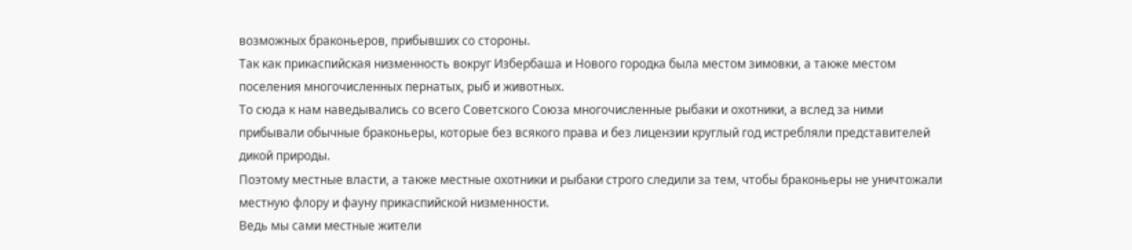возможных браконьеров, прибывших со стороны.
Так как прикаспийская низменность вокруг Избербаша и Нового городка была местом зимовки, а также местом поселения многочисленных пернатых, рыб и животных.
То сюда к нам наведывались со всего Советского Союза многочисленные рыбаки и охотники, а вслед за ними прибывали обычные браконьеры, которые без всякого права и без лицензии круглый год истребляли представителей дикой природы.
Поэтому местные власти, а также местные охотники и рыбаки строго следили за тем, чтобы браконьеры не уничтожали местную флору и фауну прикаспийской низменности.
Ведь мы сами местные жители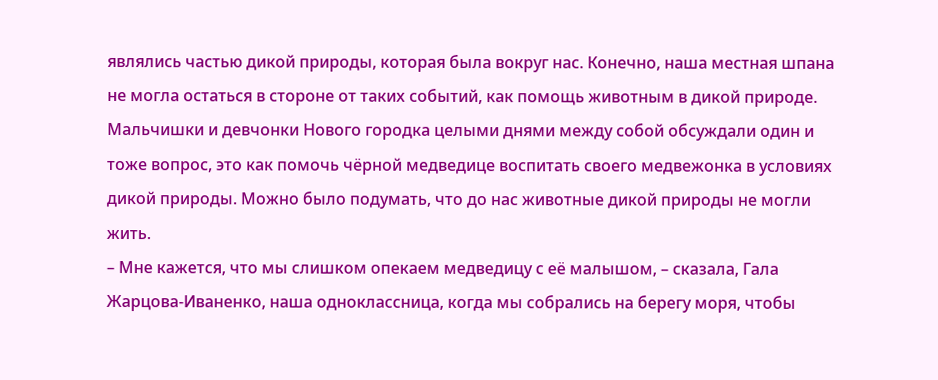являлись частью дикой природы, которая была вокруг нас. Конечно, наша местная шпана не могла остаться в стороне от таких событий, как помощь животным в дикой природе.
Мальчишки и девчонки Нового городка целыми днями между собой обсуждали один и тоже вопрос, это как помочь чёрной медведице воспитать своего медвежонка в условиях дикой природы. Можно было подумать, что до нас животные дикой природы не могли жить.
– Мне кажется, что мы слишком опекаем медведицу с её малышом, – сказала, Гала Жарцова-Иваненко, наша одноклассница, когда мы собрались на берегу моря, чтобы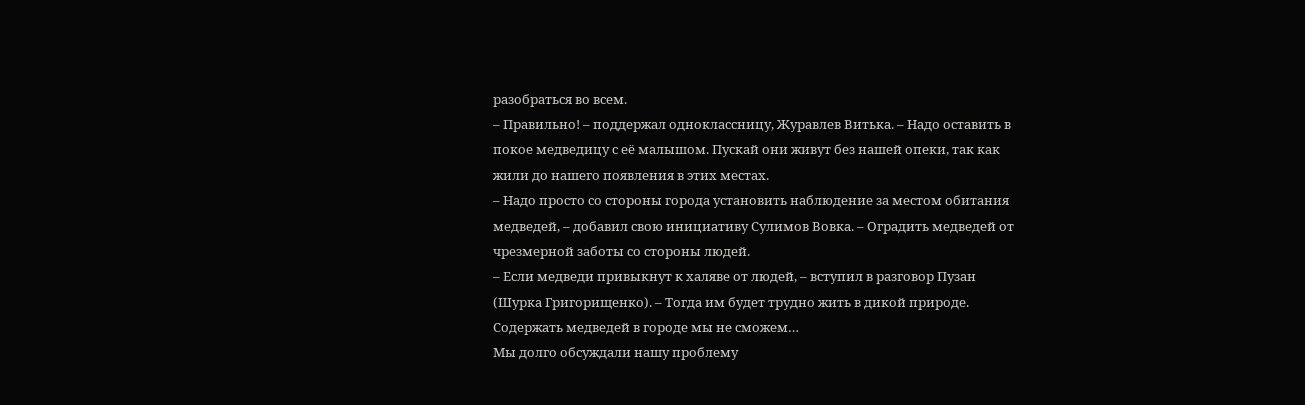разобраться во всем.
– Правильно! – поддержал одноклассницу, Журавлев Витька. – Надо оставить в покое медведицу с её малышом. Пускай они живут без нашей опеки, так как жили до нашего появления в этих местах.
– Надо просто со стороны города установить наблюдение за местом обитания медведей, – добавил свою инициативу Сулимов Вовка. – Оградить медведей от чрезмерной заботы со стороны людей.
– Если медведи привыкнут к халяве от людей, – вступил в разговор Пузан (Шурка Григорищенко). – Тогда им будет трудно жить в дикой природе. Содержать медведей в городе мы не сможем…
Мы долго обсуждали нашу проблему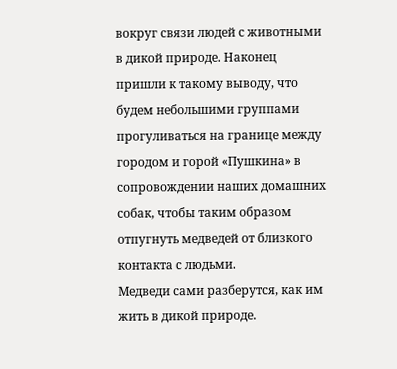вокруг связи людей с животными в дикой природе. Наконец пришли к такому выводу, что будем небольшими группами прогуливаться на границе между городом и горой «Пушкина» в сопровождении наших домашних собак, чтобы таким образом отпугнуть медведей от близкого контакта с людьми.
Медведи сами разберутся, как им жить в дикой природе.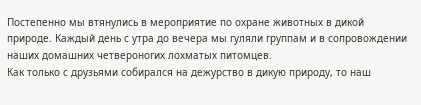Постепенно мы втянулись в мероприятие по охране животных в дикой природе. Каждый день с утра до вечера мы гуляли группам и в сопровождении наших домашних четвероногих лохматых питомцев.
Как только с друзьями собирался на дежурство в дикую природу, то наш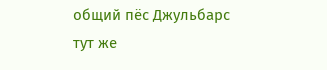общий пёс Джульбарс тут же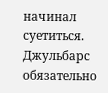начинал суетиться. Джульбарс обязательно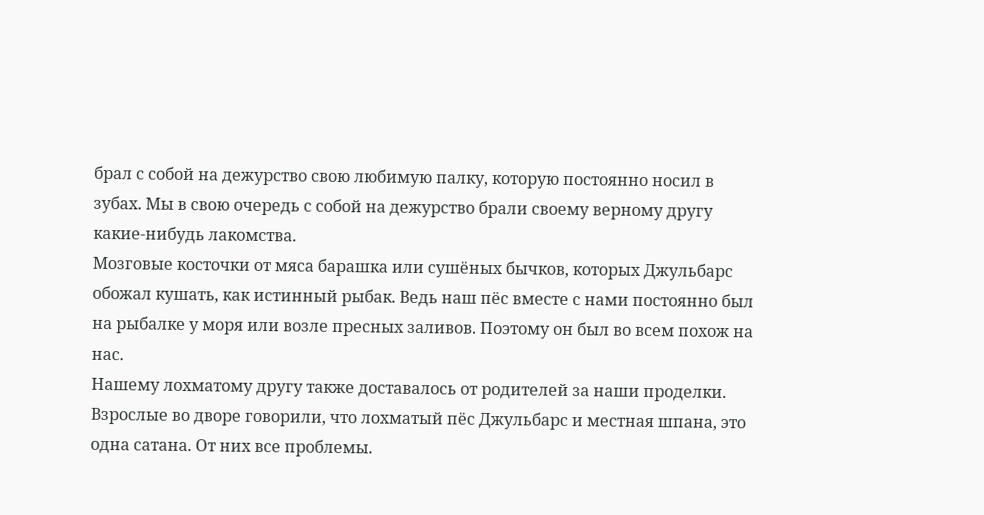брал с собой на дежурство свою любимую палку, которую постоянно носил в зубах. Мы в свою очередь с собой на дежурство брали своему верному другу какие-нибудь лакомства.
Мозговые косточки от мяса барашка или сушёных бычков, которых Джульбарс обожал кушать, как истинный рыбак. Ведь наш пёс вместе с нами постоянно был на рыбалке у моря или возле пресных заливов. Поэтому он был во всем похож на нас.
Нашему лохматому другу также доставалось от родителей за наши проделки. Взрослые во дворе говорили, что лохматый пёс Джульбарс и местная шпана, это одна сатана. От них все проблемы.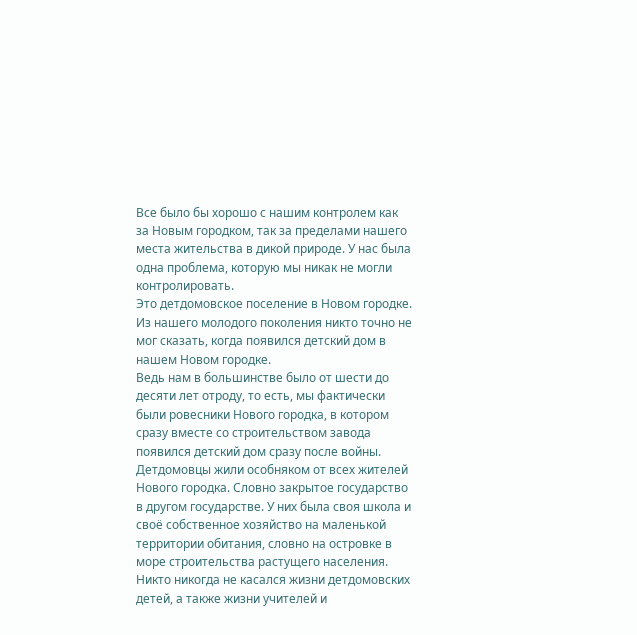Все было бы хорошо с нашим контролем как за Новым городком, так за пределами нашего места жительства в дикой природе. У нас была одна проблема, которую мы никак не могли контролировать.
Это детдомовское поселение в Новом городке. Из нашего молодого поколения никто точно не мог сказать, когда появился детский дом в нашем Новом городке.
Ведь нам в большинстве было от шести до десяти лет отроду, то есть, мы фактически были ровесники Нового городка, в котором сразу вместе со строительством завода появился детский дом сразу после войны.
Детдомовцы жили особняком от всех жителей Нового городка. Словно закрытое государство в другом государстве. У них была своя школа и своё собственное хозяйство на маленькой территории обитания, словно на островке в море строительства растущего населения. Никто никогда не касался жизни детдомовских детей, а также жизни учителей и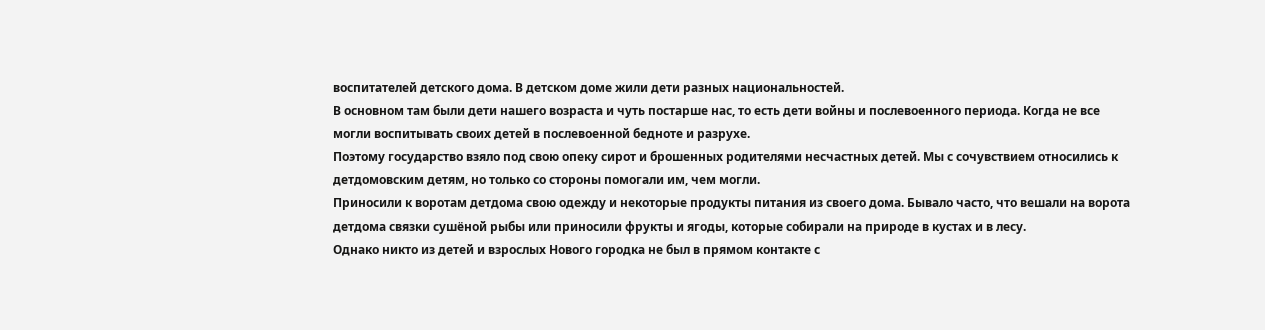воспитателей детского дома. В детском доме жили дети разных национальностей.
В основном там были дети нашего возраста и чуть постарше нас, то есть дети войны и послевоенного периода. Когда не все могли воспитывать своих детей в послевоенной бедноте и разрухе.
Поэтому государство взяло под свою опеку сирот и брошенных родителями несчастных детей. Мы с сочувствием относились к детдомовским детям, но только со стороны помогали им, чем могли.
Приносили к воротам детдома свою одежду и некоторые продукты питания из своего дома. Бывало часто, что вешали на ворота детдома связки сушёной рыбы или приносили фрукты и ягоды, которые собирали на природе в кустах и в лесу.
Однако никто из детей и взрослых Нового городка не был в прямом контакте с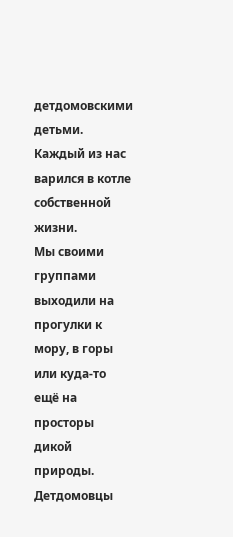детдомовскими детьми. Каждый из нас варился в котле собственной жизни.
Мы своими группами выходили на прогулки к мору, в горы или куда-то ещё на просторы дикой природы. Детдомовцы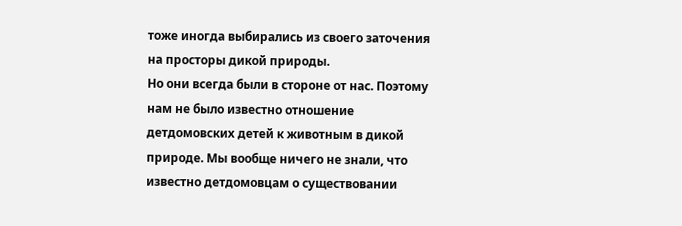тоже иногда выбирались из своего заточения на просторы дикой природы.
Но они всегда были в стороне от нас. Поэтому нам не было известно отношение детдомовских детей к животным в дикой природе. Мы вообще ничего не знали, что известно детдомовцам о существовании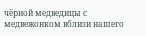чёрной медведицы с медвежонком вблизи нашего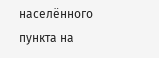населённого пункта на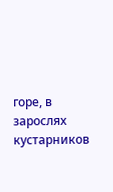горе, в зарослях кустарников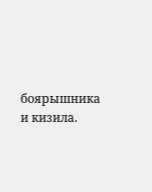боярышника и кизила.